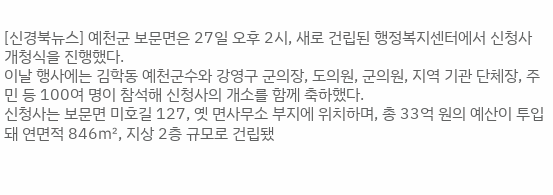[신경북뉴스] 예천군 보문면은 27일 오후 2시, 새로 건립된 행정복지센터에서 신청사 개청식을 진행했다.
이날 행사에는 김학동 예천군수와 강영구 군의장, 도의원, 군의원, 지역 기관 단체장, 주민 등 100여 명이 참석해 신청사의 개소를 함께 축하했다.
신청사는 보문면 미호길 127, 옛 면사무소 부지에 위치하며, 총 33억 원의 예산이 투입돼 연면적 846㎡, 지상 2층 규모로 건립됐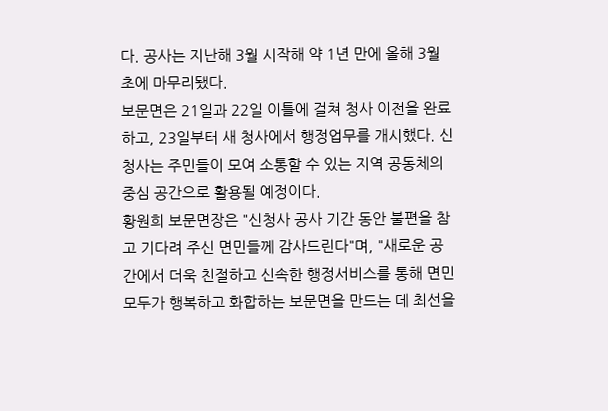다. 공사는 지난해 3월 시작해 약 1년 만에 올해 3월 초에 마무리됐다.
보문면은 21일과 22일 이틀에 걸쳐 청사 이전을 완료하고, 23일부터 새 청사에서 행정업무를 개시했다. 신청사는 주민들이 모여 소통할 수 있는 지역 공동체의 중심 공간으로 활용될 예정이다.
황원희 보문면장은 "신청사 공사 기간 동안 불편을 참고 기다려 주신 면민들께 감사드린다"며, "새로운 공간에서 더욱 친절하고 신속한 행정서비스를 통해 면민 모두가 행복하고 화합하는 보문면을 만드는 데 최선을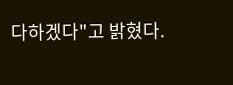다하겠다"고 밝혔다.